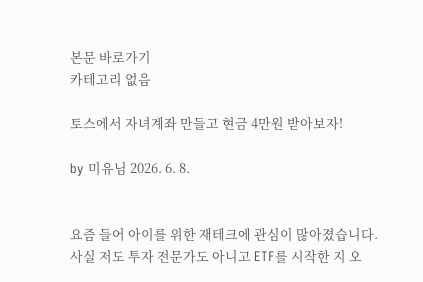본문 바로가기
카테고리 없음

토스에서 자녀계좌 만들고 현금 4만원 받아보자!

by 미유님 2026. 6. 8.


요즘 들어 아이를 위한 재테크에 관심이 많아졌습니다.
사실 저도 투자 전문가도 아니고 ETF를 시작한 지 오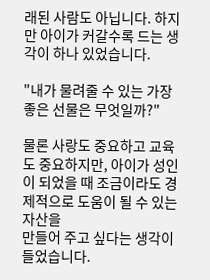래된 사람도 아닙니다. 하지만 아이가 커갈수록 드는 생각이 하나 있었습니다.

"내가 물려줄 수 있는 가장 좋은 선물은 무엇일까?"

물론 사랑도 중요하고 교육도 중요하지만, 아이가 성인이 되었을 때 조금이라도 경제적으로 도움이 될 수 있는 자산을
만들어 주고 싶다는 생각이 들었습니다.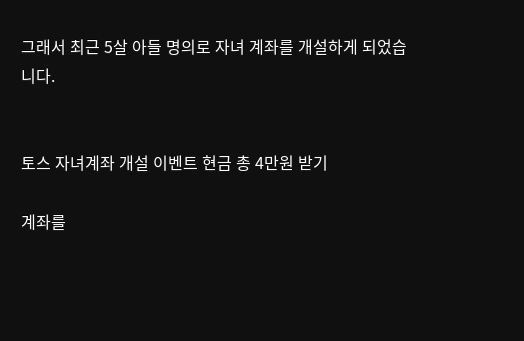그래서 최근 5살 아들 명의로 자녀 계좌를 개설하게 되었습니다.


토스 자녀계좌 개설 이벤트 현금 총 4만원 받기

계좌를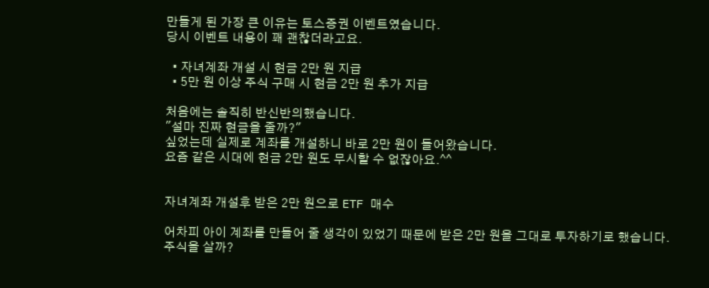만들게 된 가장 큰 이유는 토스증권 이벤트였습니다.
당시 이벤트 내용이 꽤 괜찮더라고요.

  • 자녀계좌 개설 시 현금 2만 원 지급
  • 5만 원 이상 주식 구매 시 현금 2만 원 추가 지급

처음에는 솔직히 반신반의했습니다.
"설마 진짜 현금을 줄까?"
싶었는데 실제로 계좌를 개설하니 바로 2만 원이 들어왔습니다.
요즘 같은 시대에 현금 2만 원도 무시할 수 없잖아요.^^


자녀계좌 개설후 받은 2만 원으로 ETF 매수

어차피 아이 계좌를 만들어 줄 생각이 있었기 때문에 받은 2만 원을 그대로 투자하기로 했습니다.
주식을 살까?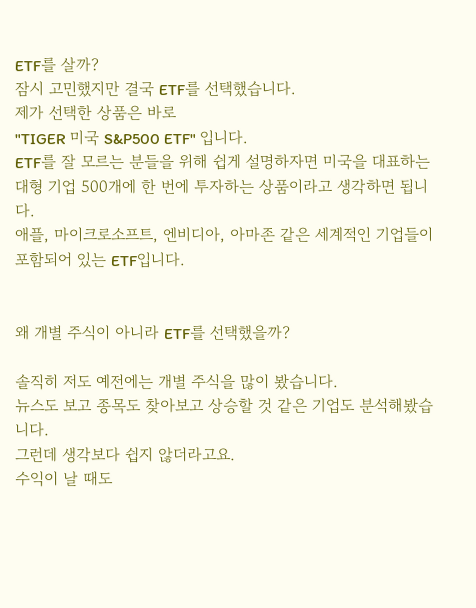ETF를 살까?
잠시 고민했지만 결국 ETF를 선택했습니다.
제가 선택한 상품은 바로
"TIGER 미국 S&P500 ETF" 입니다.
ETF를 잘 모르는 분들을 위해 쉽게 설명하자면 미국을 대표하는 대형 기업 500개에 한 번에 투자하는 상품이라고 생각하면 됩니다.
애플, 마이크로소프트, 엔비디아, 아마존 같은 세계적인 기업들이 포함되어 있는 ETF입니다.


왜 개별 주식이 아니라 ETF를 선택했을까?

솔직히 저도 예전에는 개별 주식을 많이 봤습니다.
뉴스도 보고 종목도 찾아보고 상승할 것 같은 기업도 분석해봤습니다.
그런데 생각보다 쉽지 않더라고요.
수익이 날 때도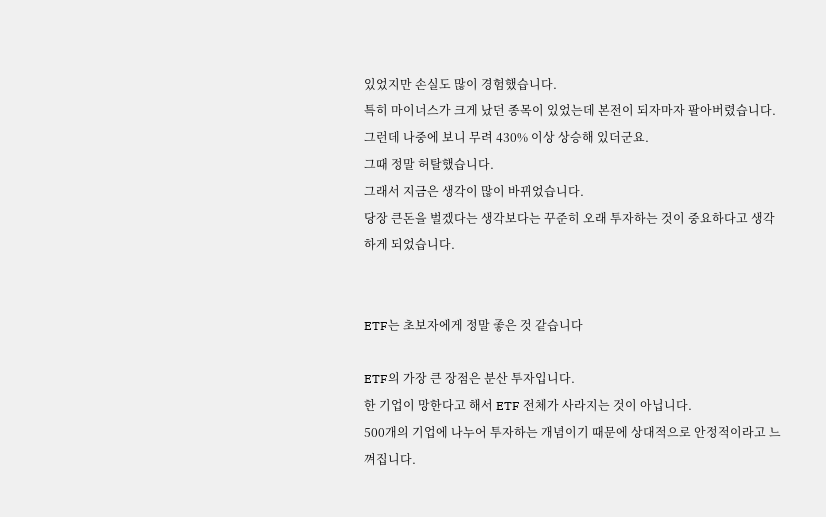있었지만 손실도 많이 경험했습니다.
특히 마이너스가 크게 났던 종목이 있었는데 본전이 되자마자 팔아버렸습니다.
그런데 나중에 보니 무려 430% 이상 상승해 있더군요.
그때 정말 허탈했습니다.
그래서 지금은 생각이 많이 바뀌었습니다.
당장 큰돈을 벌겠다는 생각보다는 꾸준히 오래 투자하는 것이 중요하다고 생각하게 되었습니다.


ETF는 초보자에게 정말 좋은 것 같습니다

ETF의 가장 큰 장점은 분산 투자입니다.
한 기업이 망한다고 해서 ETF 전체가 사라지는 것이 아닙니다.
500개의 기업에 나누어 투자하는 개념이기 때문에 상대적으로 안정적이라고 느껴집니다.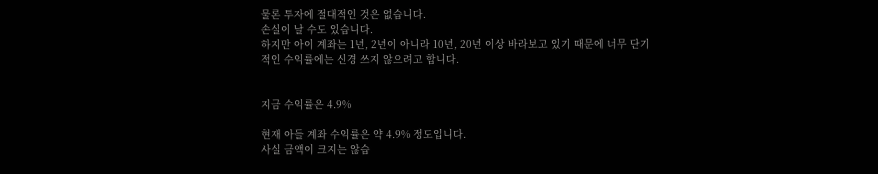물론 투자에 절대적인 것은 없습니다.
손실이 날 수도 있습니다.
하지만 아이 계좌는 1년, 2년이 아니라 10년, 20년 이상 바라보고 있기 때문에 너무 단기적인 수익률에는 신경 쓰지 않으려고 합니다.


지금 수익률은 4.9%

현재 아들 계좌 수익률은 약 4.9% 정도입니다.
사실 금액이 크지는 않습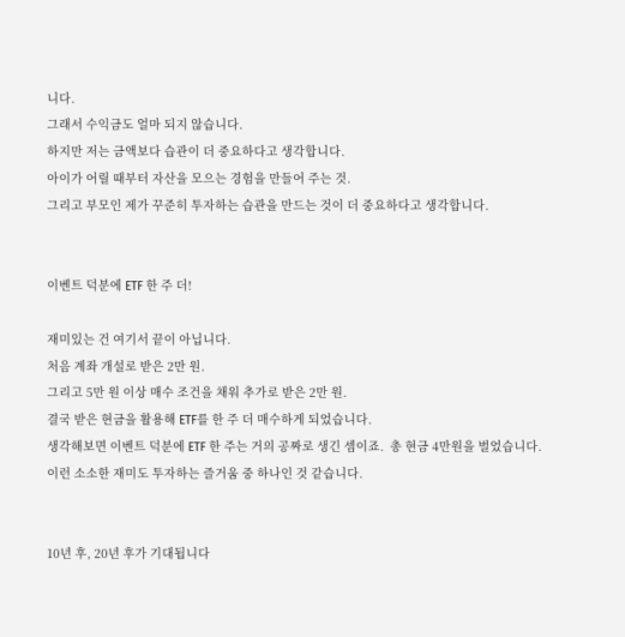니다.
그래서 수익금도 얼마 되지 않습니다.
하지만 저는 금액보다 습관이 더 중요하다고 생각합니다.
아이가 어릴 때부터 자산을 모으는 경험을 만들어 주는 것.
그리고 부모인 제가 꾸준히 투자하는 습관을 만드는 것이 더 중요하다고 생각합니다.


이벤트 덕분에 ETF 한 주 더!

재미있는 건 여기서 끝이 아닙니다.
처음 계좌 개설로 받은 2만 원.
그리고 5만 원 이상 매수 조건을 채워 추가로 받은 2만 원.
결국 받은 현금을 활용해 ETF를 한 주 더 매수하게 되었습니다.
생각해보면 이벤트 덕분에 ETF 한 주는 거의 공짜로 생긴 셈이죠.  총 현금 4만원을 벌었습니다.
이런 소소한 재미도 투자하는 즐거움 중 하나인 것 같습니다.


10년 후, 20년 후가 기대됩니다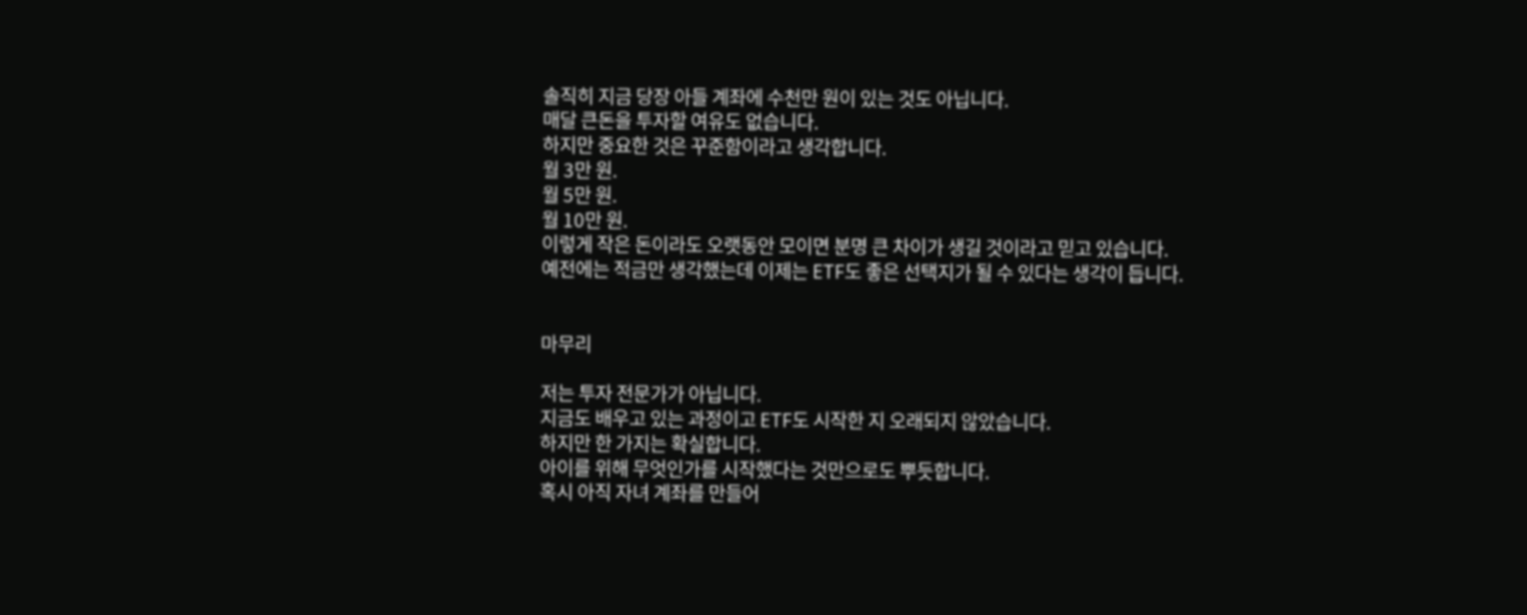솔직히 지금 당장 아들 계좌에 수천만 원이 있는 것도 아닙니다.
매달 큰돈을 투자할 여유도 없습니다.
하지만 중요한 것은 꾸준함이라고 생각합니다.
월 3만 원.
월 5만 원.
월 10만 원.
이렇게 작은 돈이라도 오랫동안 모이면 분명 큰 차이가 생길 것이라고 믿고 있습니다.
예전에는 적금만 생각했는데 이제는 ETF도 좋은 선택지가 될 수 있다는 생각이 듭니다.


마무리

저는 투자 전문가가 아닙니다.
지금도 배우고 있는 과정이고 ETF도 시작한 지 오래되지 않았습니다.
하지만 한 가지는 확실합니다.
아이를 위해 무엇인가를 시작했다는 것만으로도 뿌듯합니다.
혹시 아직 자녀 계좌를 만들어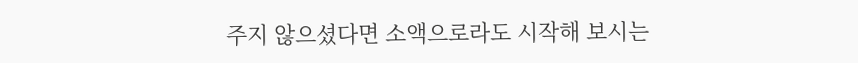주지 않으셨다면 소액으로라도 시작해 보시는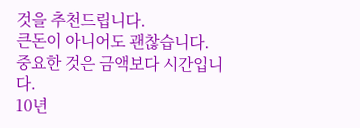것을 추천드립니다.
큰돈이 아니어도 괜찮습니다.
중요한 것은 금액보다 시간입니다.
10년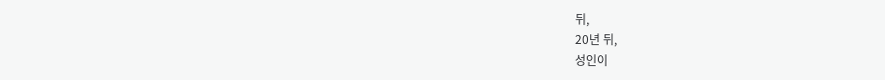뒤,
20년 뒤,
성인이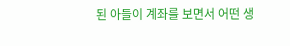된 아들이 계좌를 보면서 어떤 생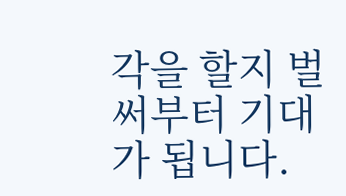각을 할지 벌써부터 기대가 됩니다.